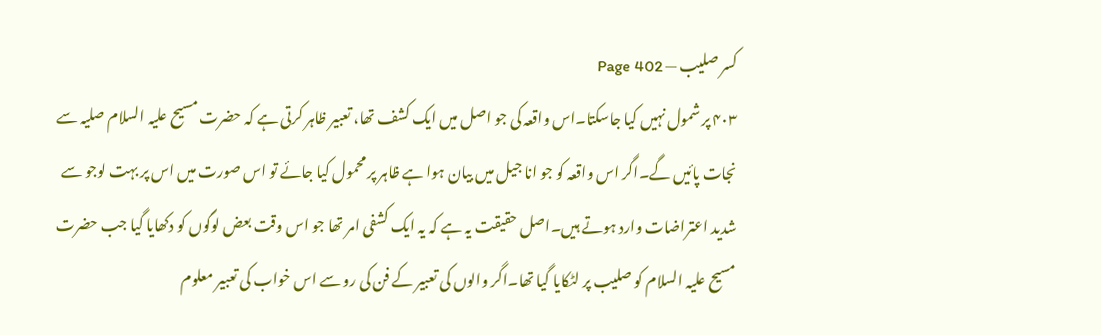کسر صلیب — Page 402
۴۰۳ پر شمول نہیں کیا جاسکتا۔اس واقعہ کی جو اصل میں ایک کشف تھا، تعبیر ظاہر کرتی ہے کہ حضرت مسیح علیہ السلام صلیہ سے نجات پائیں گے۔اگر اس واقعہ کو جو انا جیل میں بیان ہوا ہے ظاہر پر محمول کیا جائے تو اس صورت میں اس پر بہت لوجو سے شدید اعتراضات وارد ہوتے ہیں۔اصل حقیقت یہ ہے کہ یہ ایک کشفی امر تھا جو اس وقت بعض لوگوں کو دکھایا گیا جب حضرت مسیح علیہ السلام کو صلیب پر لٹکایا گیا تھا۔اگر والوں کی تعبیر کے فن کی رو سے اس خواب کی تعبیر معلوم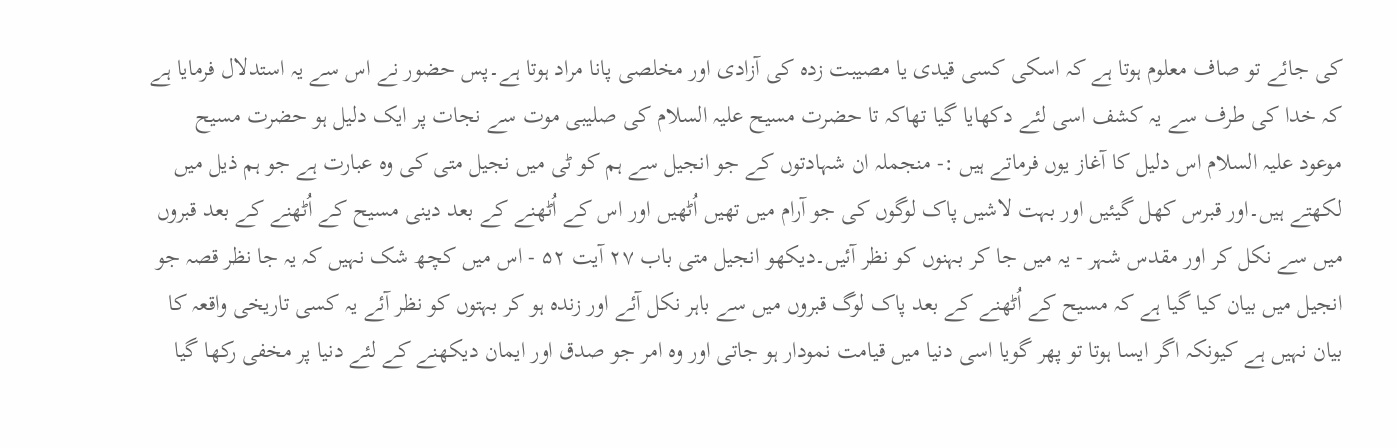کی جائے تو صاف معلوم ہوتا ہے کہ اسکی کسی قیدی یا مصیبت زدہ کی آزادی اور مخلصی پانا مراد ہوتا ہے۔پس حضور نے اس سے یہ استدلال فرمایا ہے کہ خدا کی طرف سے یہ کشف اسی لئے دکھایا گیا تھاکہ تا حضرت مسیح علیہ السلام کی صلیبی موت سے نجات پر ایک دلیل ہو حضرت مسیح موعود علیہ السلام اس دلیل کا آغاز یوں فرماتے ہیں :- منجملہ ان شہادتوں کے جو انجیل سے ہم کو ٹی میں نجیل متی کی وہ عبارت ہے جو ہم ذیل میں لکھتے ہیں۔اور قبرس کھل گیئیں اور بہت لاشیں پاک لوگوں کی جو آرام میں تھیں اُٹھیں اور اس کے اُٹھنے کے بعد دینی مسیح کے اُٹھنے کے بعد قبروں میں سے نکل کر اور مقدس شہر - یہ میں جا کر بہنوں کو نظر آئیں۔دیکھو انجیل متی باب ۲۷ آیت ۵۲ - اس میں کچھ شک نہیں کہ یہ جا نظر قصہ جو انجیل میں بیان کیا گیا ہے کہ مسیح کے اُٹھنے کے بعد پاک لوگ قبروں میں سے باہر نکل آئے اور زندہ ہو کر بہتوں کو نظر آئے یہ کسی تاریخی واقعہ کا بیان نہیں ہے کیونکہ اگر ایسا ہوتا تو پھر گویا اسی دنیا میں قیامت نمودار ہو جاتی اور وہ امر جو صدق اور ایمان دیکھنے کے لئے دنیا پر مخفی رکھا گیا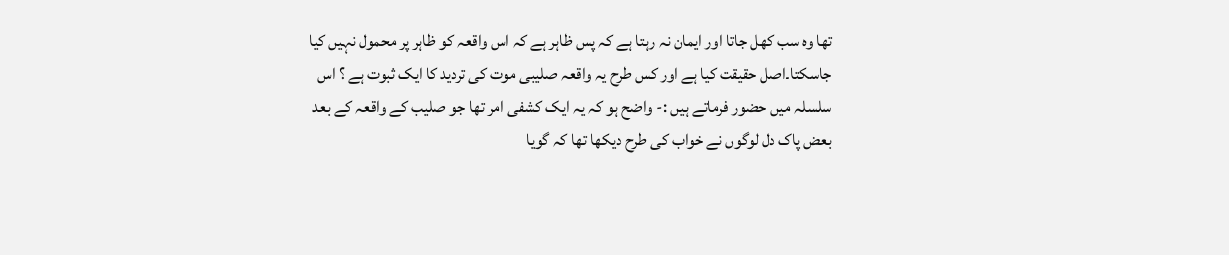تھا وہ سب کھل جاتا اور ایمان نہ رہتا ہے کہ پس ظاہر ہے کہ اس واقعہ کو ظاہر پر محمول نہیں کیا جاسکتا۔اصل حقیقت کیا ہے اور کس طرح یہ واقعہ صلیبی موت کی تردید کا ایک ثبوت ہے ؟ اس سلسلہ میں حضور فرماتے ہیں :- واضح ہو کہ یہ ایک کشفی امر تھا جو صلیب کے واقعہ کے بعد بعض پاک دل لوگوں نے خواب کی طرح دیکھا تھا کہ گویا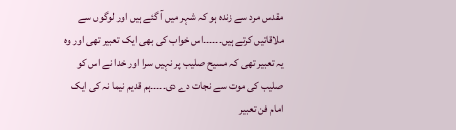مقدس مرد سے زندہ ہو کہ شہر میں آ گئے ہیں اور لوگوں سے ملاقاتیں کرتے ہیں۔۔۔۔۔۔اس خواب کی بھی ایک تعبیر تھی اور وہ یہ تعبیر تھی کہ مسیح صلیب پر نہیں سرا اور خدا نے اس کو صلیب کی موت سے نجات دے دی۔۔۔۔۔ہم قدیم نیما نہ کی ایک امام فن تعبیر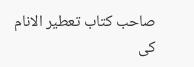صاحب کتاب تعطیر الانام کی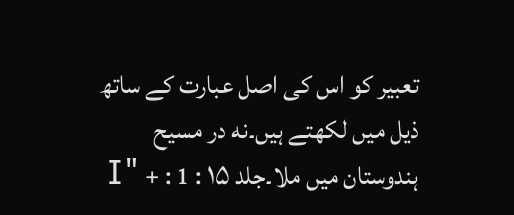تعبیر کو اس کی اصل عبارت کے ساتھ ذیل میں لکھتے ہیں۔نه در مسیح ہندوستان میں ملا۔جلد ۱۵ : 1 : + "I